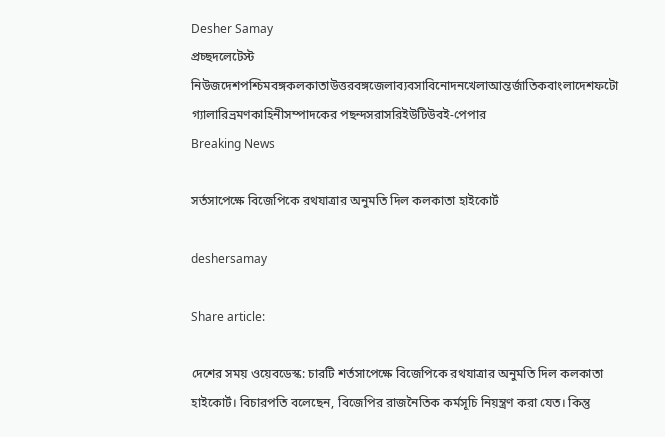Desher Samay
প্রচ্ছদলেটেস্ট নিউজদেশপশ্চিমবঙ্গকলকাতাউত্তরবঙ্গজেলাব্যবসাবিনোদনখেলাআন্তর্জাতিকবাংলাদেশফটো গ্যালারিভ্রমণকাহিনীসম্পাদকের পছন্দসরাসরিইউটিউবই-পেপার
Breaking News

সর্তসাপেক্ষে বিজেপিকে রথযাত্রার অনুমতি দিল কলকাতা হাইকোর্ট

deshersamay

Share article:

দেশের সময় ওয়েবডেস্ক: চারটি শর্তসাপেক্ষে বিজেপিকে রথযাত্রার অনুমতি দিল কলকাতা হাইকোর্ট। বিচারপতি বলেছেন, বিজেপির রাজনৈতিক কর্মসূচি নিয়ন্ত্রণ করা যেত। কিন্তু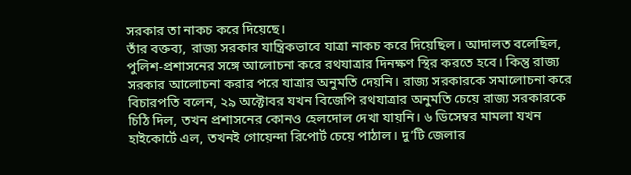সরকার তা নাকচ করে দিয়েছে।
তাঁর বক্তব্য, রাজ্য সরকার যান্ত্রিকভাবে যাত্রা নাকচ করে দিয়েছিল। আদালত বলেছিল, পুলিশ-প্রশাসনের সঙ্গে আলোচনা করে রথযাত্রার দিনক্ষণ স্থির করতে হবে। কিন্তু রাজ্য সরকার আলোচনা করার পরে যাত্রার অনুমতি দেয়নি। রাজ্য সরকারকে সমালোচনা করে বিচারপতি বলেন, ২৯ অক্টোবর যখন বিজেপি রথযাত্রার অনুমতি চেয়ে রাজ্য সরকারকে চিঠি দিল, তখন প্রশাসনের কোনও হেলদোল দেখা যায়নি। ৬ ডিসেম্বর মামলা যখন হাইকোর্টে এল, তখনই গোয়েন্দা রিপোর্ট চেয়ে পাঠাল। দু’টি জেলার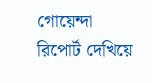গোয়েন্দা রিপোর্ট দেখিয়ে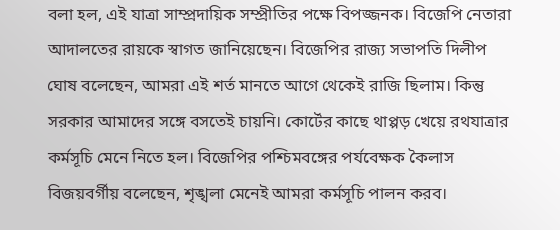বলা হল, এই যাত্রা সাম্প্রদায়িক সম্প্রীতির পক্ষে বিপজ্জনক। বিজেপি নেতারা আদালতের রায়কে স্বাগত জানিয়েছেন। বিজেপির রাজ্য সভাপতি দিলীপ ঘোষ বলেছেন, আমরা এই শর্ত মানতে আগে থেকেই রাজি ছিলাম। কিন্তু সরকার আমাদের সঙ্গে বসতেই চায়নি। কোর্টের কাছে থাপ্পড় খেয়ে রথযাত্রার কর্মসূচি মেনে নিতে হল। বিজেপির পশ্চিমবঙ্গের পর্যবেক্ষক কৈলাস বিজয়বর্গীয় বলেছেন, শৃঙ্খলা মেনেই আমরা কর্মসূচি পালন করব।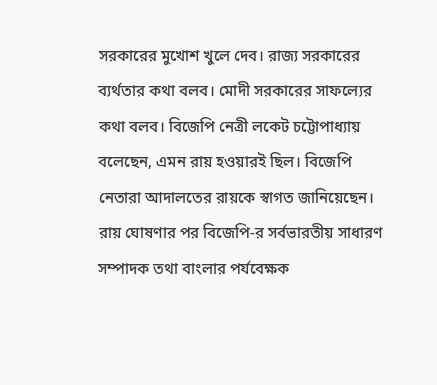সরকারের মুখোশ খুলে দেব। রাজ্য সরকারের ব্যর্থতার কথা বলব। মোদী সরকারের সাফল্যের কথা বলব। বিজেপি নেত্রী লকেট চট্টোপাধ্যায় বলেছেন, এমন রায় হওয়ারই ছিল। বিজেপি নেতারা আদালতের রায়কে স্বাগত জানিয়েছেন। রায় ঘোষণার পর বিজেপি-র সর্বভারতীয় সাধারণ সম্পাদক তথা বাংলার পর্যবেক্ষক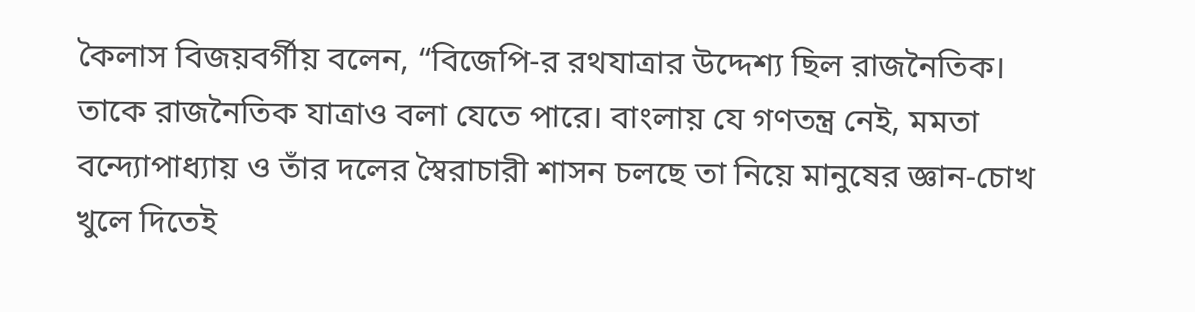কৈলাস বিজয়বর্গীয় বলেন, “বিজেপি-র রথযাত্রার উদ্দেশ্য ছিল রাজনৈতিক। তাকে রাজনৈতিক যাত্রাও বলা যেতে পারে। বাংলায় যে গণতন্ত্র নেই, মমতা বন্দ্যোপাধ্যায় ও তাঁর দলের স্বৈরাচারী শাসন চলছে তা নিয়ে মানুষের জ্ঞান-চোখ খুলে দিতেই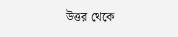উত্তর থেকে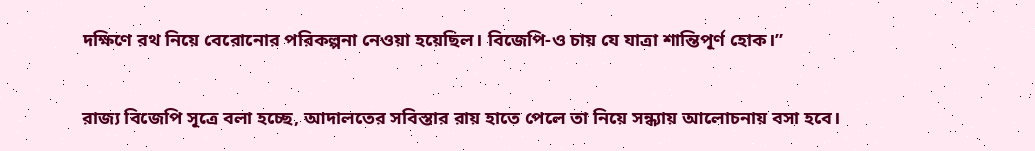দক্ষিণে রথ নিয়ে বেরোনোর পরিকল্পনা নেওয়া হয়েছিল। বিজেপি-ও চায় যে যাত্রা শান্তিপূর্ণ হোক।”

রাজ্য বিজেপি সূত্রে বলা হচ্ছে, আদালতের সবিস্তার রায় হাতে পেলে তা নিয়ে সন্ধ্যায় আলোচনায় বসা হবে।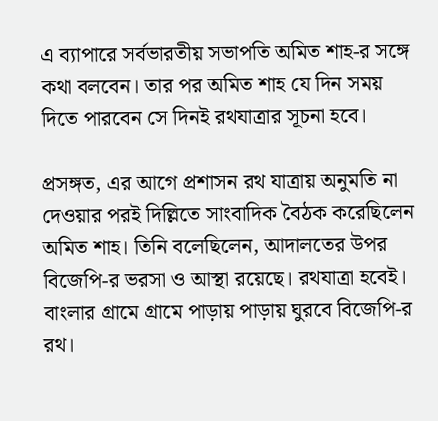এ ব্যাপারে সর্বভারতীয় সভাপতি অমিত শাহ-র সঙ্গে কথা বলবেন। তার পর অমিত শাহ যে দিন সময় দিতে পারবেন সে দিনই রথযাত্রার সূচনা হবে।

প্রসঙ্গত, এর আগে প্রশাসন রথ যাত্রায় অনুমতি না দেওয়ার পরই দিল্লিতে সাংবাদিক বৈঠক করেছিলেন অমিত শাহ। তিনি বলেছিলেন, আদালতের উপর বিজেপি-র ভরসা ও আস্থা রয়েছে। রথযাত্রা হবেই। বাংলার গ্রামে গ্রামে পাড়ায় পাড়ায় ঘুরবে বিজেপি-র রথ।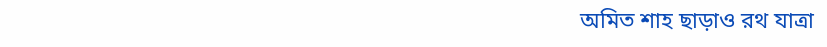অমিত শাহ ছাড়াও রথ যাত্রা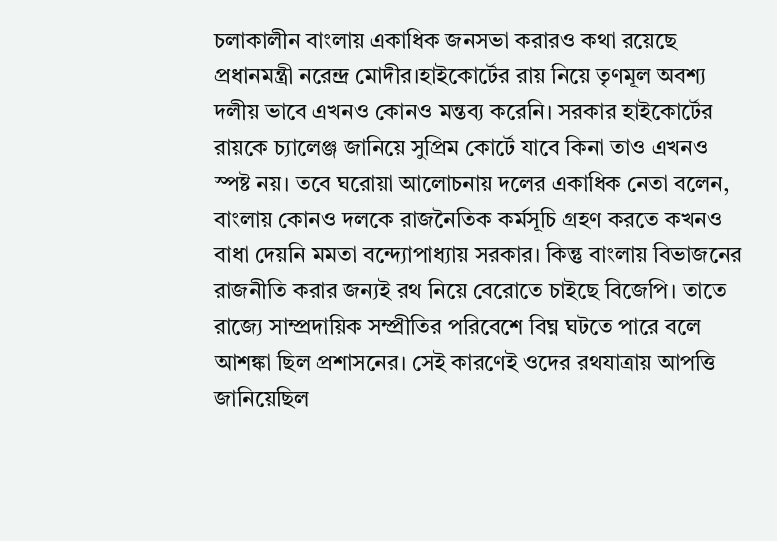চলাকালীন বাংলায় একাধিক জনসভা করারও কথা রয়েছে প্রধানমন্ত্রী নরেন্দ্র মোদীর।হাইকোর্টের রায় নিয়ে তৃণমূল অবশ্য দলীয় ভাবে এখনও কোনও মন্তব্য করেনি। সরকার হাইকোর্টের রায়কে চ্যালেঞ্জ জানিয়ে সুপ্রিম কোর্টে যাবে কিনা তাও এখনও স্পষ্ট নয়। তবে ঘরোয়া আলোচনায় দলের একাধিক নেতা বলেন, বাংলায় কোনও দলকে রাজনৈতিক কর্মসূচি গ্রহণ করতে কখনও বাধা দেয়নি মমতা বন্দ্যোপাধ্যায় সরকার। কিন্তু বাংলায় বিভাজনের রাজনীতি করার জন্যই রথ নিয়ে বেরোতে চাইছে বিজেপি। তাতে রাজ্যে সাম্প্রদায়িক সম্প্রীতির পরিবেশে বিঘ্ন ঘটতে পারে বলে আশঙ্কা ছিল প্রশাসনের। সেই কারণেই ওদের রথযাত্রায় আপত্তি জানিয়েছিল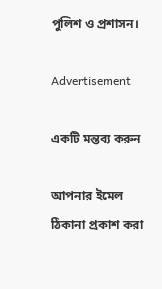পুলিশ ও প্রশাসন।

Advertisement

একটি মন্তব্য করুন

আপনার ইমেল ঠিকানা প্রকাশ করা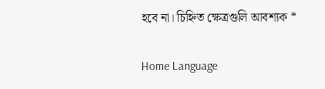হবে না। চিহ্নিত ক্ষেত্রগুলি আবশ্যক *

Home Language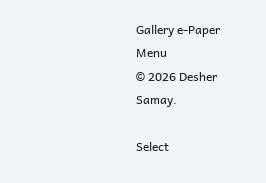Gallery e-Paper
Menu
© 2026 Desher Samay.

Select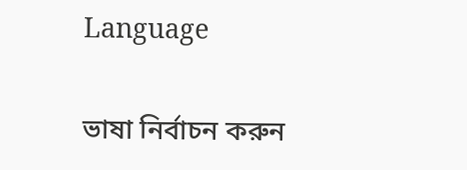Language

ভাষা নির্বাচন করুন